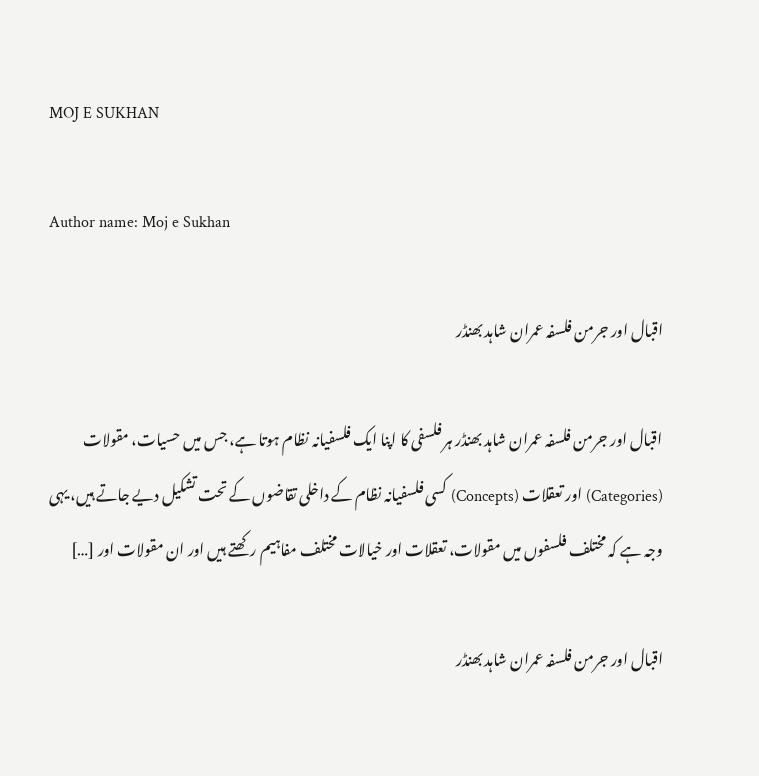MOJ E SUKHAN

Author name: Moj e Sukhan

اقبال اور جرمن فلسفہ عمران شاہد بھنڈر

اقبال اور جرمن فلسفہ عمران شاہد بھنڈر ہر فلسفی کا اپنا ایک فلسفیانہ نظام ہوتا ہے، جس میں حسیات، مقولات (Categories) اور تعقلات (Concepts) کسی فلسفیانہ نظام کے داخلی تقاضوں کے تحت تشکیل دیے جاتے ہیں، یہی وجہ ہے کہ مختلف فلسفوں میں مقولات، تعقلات اور خیالات مختلف مفاہیم رکھتے ہیں اور ان مقولات اور […]

اقبال اور جرمن فلسفہ عمران شاہد بھنڈر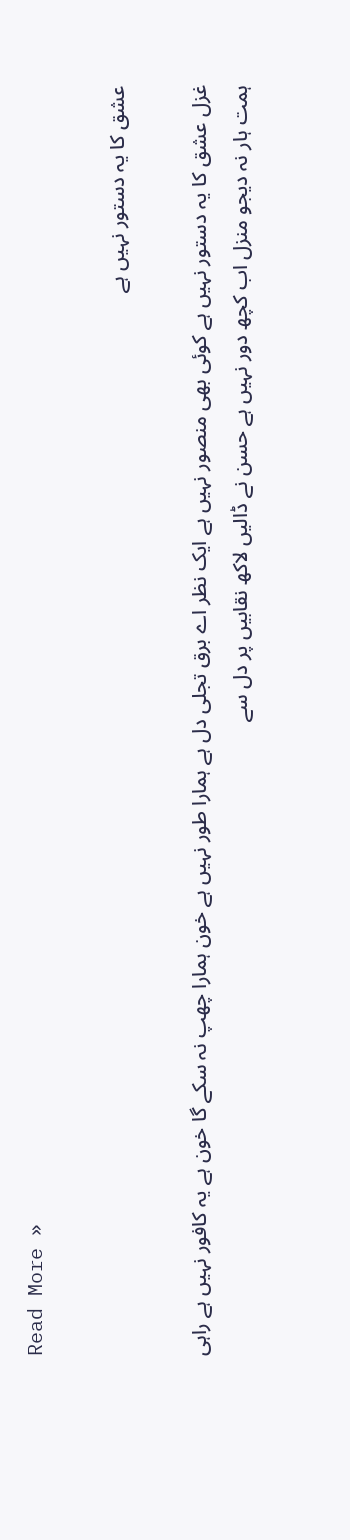Read More »

عشق کا یہ دستور نہیں ہے

غزل عشق کا یہ دستور نہیں ہے کوئی بھی منصور نہیں ہے ایک نظر اے برق تجلی دل ہے ہمارا طور نہیں ہے خون ہمارا چھپ نہ سکے گا خون ہے یہ کافور نہیں ہے راہی ہمت ہار نہ دیجو منزل اب کچھ دور نہیں ہے حسن نے ڈالیں لاکھ نقابیں پر دل سے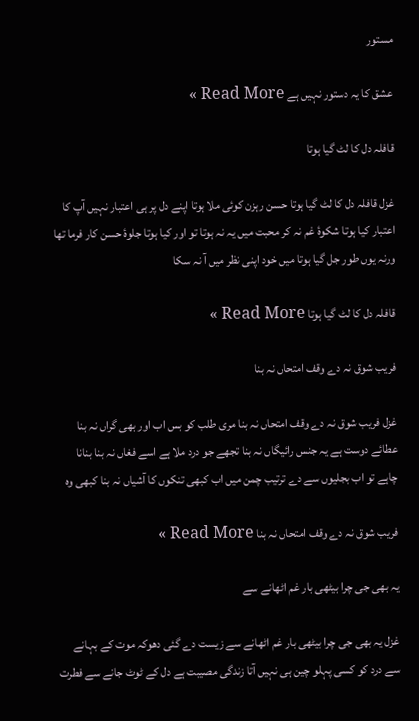مستور

عشق کا یہ دستور نہیں ہے Read More »

قافلہ دل کا لٹ گیا ہوتا

غزل قافلہ دل کا لٹ گیا ہوتا حسن رہزن کوئی ملا ہوتا اپنے دل پر ہی اعتبار نہیں آپ کا اعتبار کیا ہوتا شکوۂ غم نہ کر محبت میں یہ نہ ہوتا تو اور کیا ہوتا جلوۂ حسن کار فرما تھا ورنہ یوں طور جل گیا ہوتا میں خود اپنی نظر میں آ نہ سکا

قافلہ دل کا لٹ گیا ہوتا Read More »

فریب شوق نہ دے وقف امتحاں نہ بنا

غزل فریب شوق نہ دے وقف امتحاں نہ بنا مری طلب کو بس اب اور بھی گراں نہ بنا عطائے دوست ہے یہ جنس رائیگاں نہ بنا تجھے جو درد ملا ہے اسے فغاں نہ بنا بنانا چاہے تو اب بجلیوں سے دے ترتیب چمن میں اب کبھی تنکوں کا آشیاں نہ بنا کبھی وہ

فریب شوق نہ دے وقف امتحاں نہ بنا Read More »

یہ بھی جی چرا بیٹھی بار غم اٹھانے سے

غزل یہ بھی جی چرا بیٹھی بار غم اٹھانے سے زیست دے گئی دھوکہ موت کے بہانے سے درد کو کسی پہلو چین ہی نہیں آتا زندگی مصیبت ہے دل کے ٹوٹ جانے سے فطرت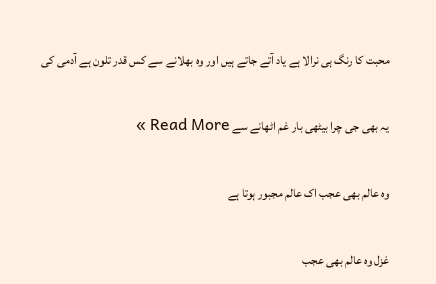محبت کا رنگ ہی نرالا ہے یاد آتے جاتے ہیں اور وہ بھلانے سے کس قدر تلون ہے آدمی کی

یہ بھی جی چرا بیٹھی بار غم اٹھانے سے Read More »

وہ عالم بھی عجب اک عالم مجبور ہوتا ہے

غزل وہ عالم بھی عجب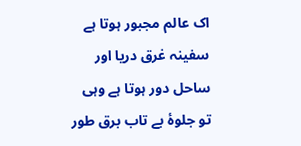اک عالم مجبور ہوتا ہے سفینہ غرق دریا اور ساحل دور ہوتا ہے وہی تو جلوۂ بے تاب برق طور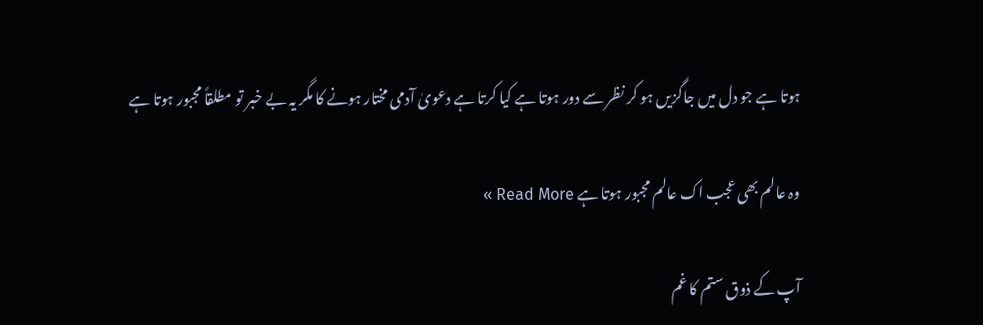ہوتا ہے جو دل میں جاگزیں ہو کر نظر سے دور ہوتا ہے کیا کرتا ہے دعویٰ آدمی مختار ہونے کا مگر یہ بے خبر تو مطلقاً مجبور ہوتا ہے

وہ عالم بھی عجب اک عالم مجبور ہوتا ہے Read More »

آپ کے ذوق ستم کا غم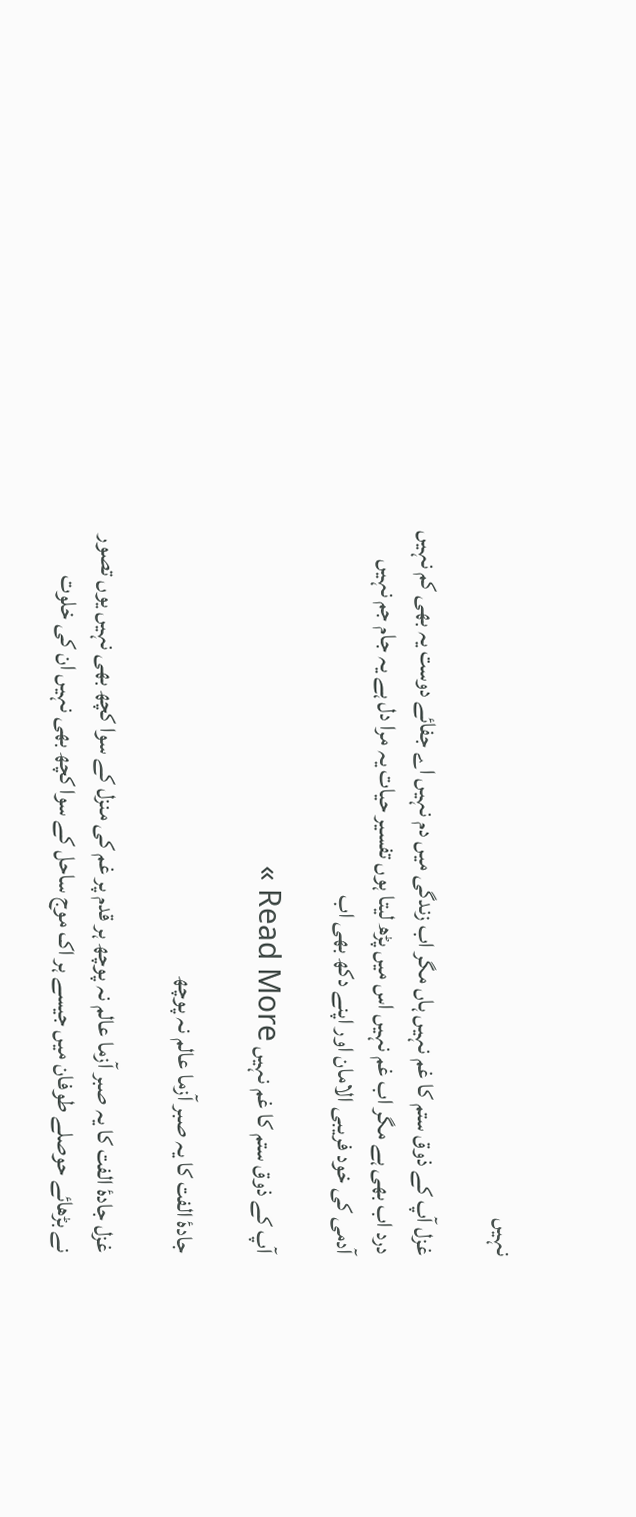نہیں

غزل آپ کے ذوق ستم کا غم نہیں ہاں مگر اب زندگی میں دم نہیں اے جفائے دوست یہ بھی کم نہیں درد اب بھی ہے مگر اب غم نہیں اس میں پڑھ لیتا ہوں تفسیر حیات یہ مرا دل ہے یہ جام جم نہیں آدمی کی خود فریبی الامان اور اپنے دکھ بھی اب

آپ کے ذوق ستم کا غم نہیں Read More »

جادۂ الفت کا یہ صبر آزما عالم نہ پوچھ

غزل جادۂ الفت کا یہ صبر آزما عالم نہ پوچھ ہر قدم پر غم کی منزل کے سوا کچھ بھی نہیں یوں تصور نے بڑھائے حوصلے طوفان میں جیسے ہر اک موج ساحل کے سوا کچھ بھی نہیں ان کی خلوت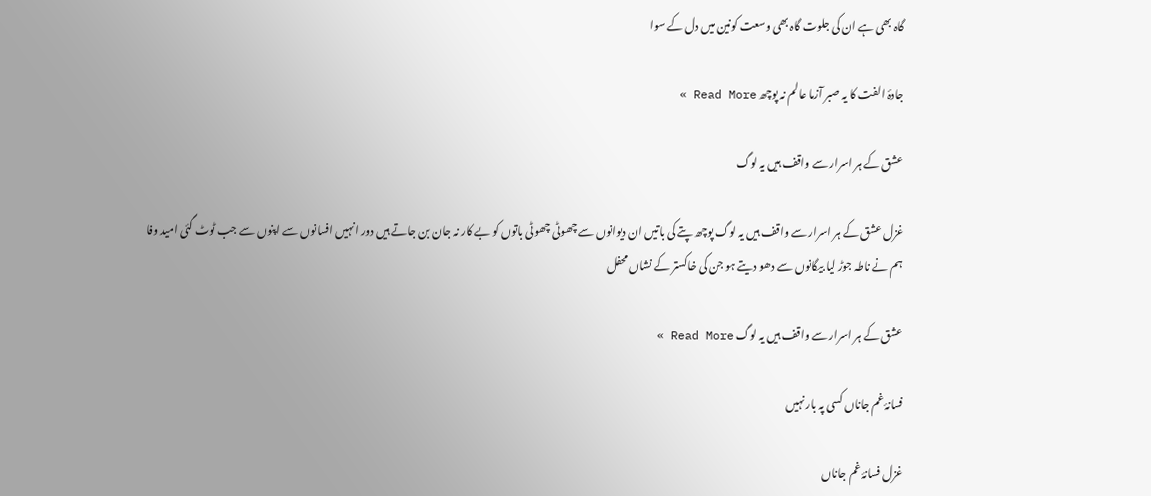گاہ بھی ہے ان کی جلوت گاہ بھی وسعت کونین میں دل کے سوا

جادۂ الفت کا یہ صبر آزما عالم نہ پوچھ Read More »

عشق کے ہر اسرار سے واقف ہیں یہ لوگ

غزل عشق کے ہر اسرار سے واقف ہیں یہ لوگ پوچھ پتے کی باتیں ان دیوانوں سے چھوٹی چھوٹی باتوں کو بے کار نہ جان بن جاتے ہیں دور انہیں افسانوں سے اپنوں سے جب ٹوٹ گئی امید وفا ہم نے ناطہ جوڑ لیا بیگانوں سے دھو دیتے ہو جن کی خاکستر کے نشاں محفل

عشق کے ہر اسرار سے واقف ہیں یہ لوگ Read More »

فسانۂ غم جاناں کسی پہ بار نہیں

غزل فسانۂ غم جاناں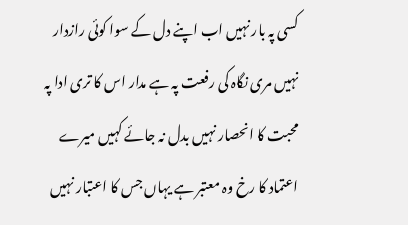کسی پہ بار نہیں اب اپنے دل کے سوا کوئی رازدار نہیں مری نگاہ کی رفعت پہ ہے مدار اس کا تری ادا پہ محبت کا انحصار نہیں بدل نہ جائے کہیں میرے اعتماد کا رخ وہ معتبر ہے یہاں جس کا اعتبار نہیں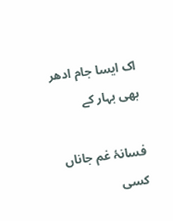اک ایسا جام ادھر بھی بہار کے

فسانۂ غم جاناں کسی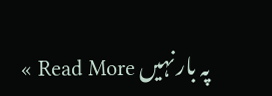پہ بار نہیں Read More »